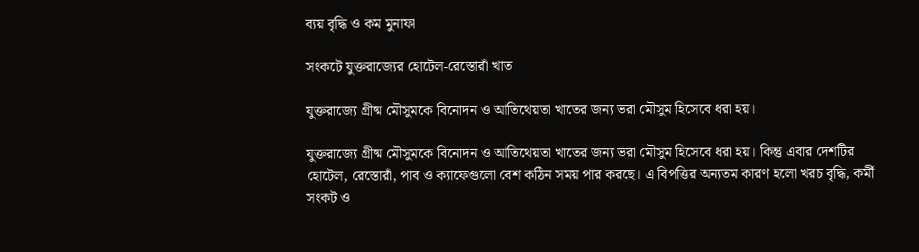ব্যয় বৃদ্ধি ও কম মুনাফা

সংকটে যুক্তরাজ্যের হোটেল-রেস্তোরাঁ খাত

যুক্তরাজ্যে গ্রীষ্ম মৌসুমকে বিনোদন ও আতিথেয়তা খাতের জন্য ভরা মৌসুম হিসেবে ধরা হয়।

যুক্তরাজ্যে গ্রীষ্ম মৌসুমকে বিনোদন ও আতিথেয়তা খাতের জন্য ভরা মৌসুম হিসেবে ধরা হয়। কিন্তু এবার দেশটির হোটেল, রেস্তোরাঁ, পাব ও ক্যাফেগুলো বেশ কঠিন সময় পার করছে। এ বিপত্তির অন্যতম কারণ হলো খরচ বৃদ্ধি, কর্মী সংকট ও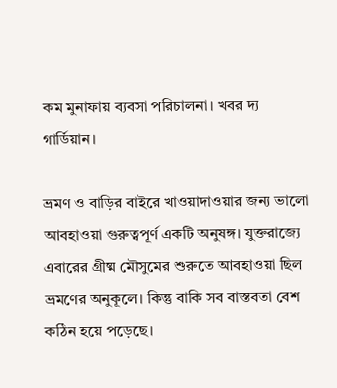কম মুনাফায় ব্যবসা পরিচালনা। খবর দ্য গার্ডিয়ান।

ভ্রমণ ও বাড়ির বাইরে খাওয়াদাওয়ার জন্য ভালো আবহাওয়া গুরুত্বপূর্ণ একটি অনুষঙ্গ। যুক্তরাজ্যে এবারের গ্রীষ্ম মৌসুমের শুরুতে আবহাওয়া ছিল ভ্রমণের অনুকূলে। কিন্তু বাকি সব বাস্তবতা বেশ কঠিন হয়ে পড়েছে।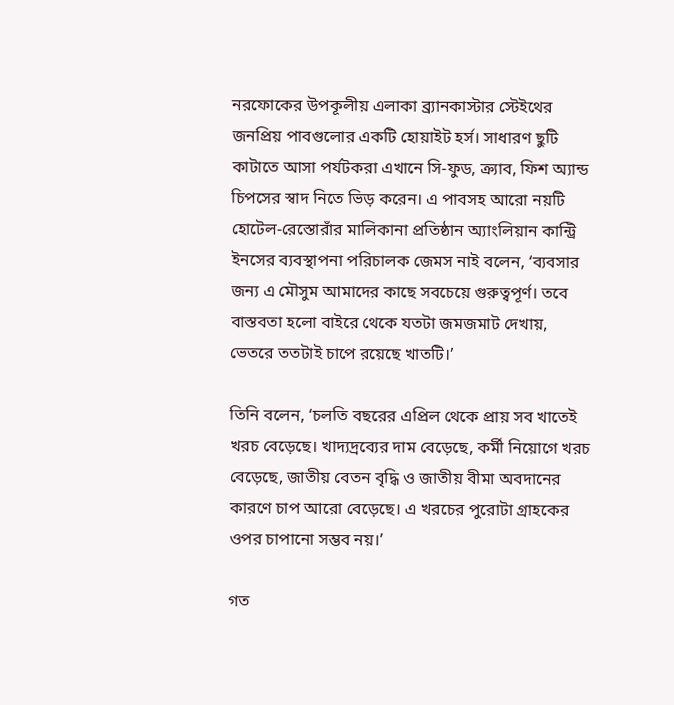নরফোকের উপকূলীয় এলাকা ব্র্যানকাস্টার স্টেইথের জনপ্রিয় পাবগুলোর একটি হোয়াইট হর্স। সাধারণ ছুটি কাটাতে আসা পর্যটকরা এখানে সি-ফুড, ক্র্যাব, ফিশ অ্যান্ড চিপসের স্বাদ নিতে ভিড় করেন। এ পাবসহ আরো নয়টি হোটেল-রেস্তোরাঁর মালিকানা প্রতিষ্ঠান অ্যাংলিয়ান কান্ট্রি ইনসের ব্যবস্থাপনা পরিচালক জেমস নাই বলেন, ‘ব্যবসার জন্য এ মৌসুম আমাদের কাছে সবচেয়ে গুরুত্বপূর্ণ। তবে বাস্তবতা হলো বাইরে থেকে যতটা জমজমাট দেখায়, ভেতরে ততটাই চাপে রয়েছে খাতটি।’

তিনি বলেন, ‘চলতি বছরের এপ্রিল থেকে প্রায় সব খাতেই খরচ বেড়েছে। খাদ্যদ্রব্যের দাম বেড়েছে, কর্মী নিয়োগে খরচ বেড়েছে, জাতীয় বেতন বৃদ্ধি ও জাতীয় বীমা অবদানের কারণে চাপ আরো বেড়েছে। এ খরচের পুরোটা গ্রাহকের ওপর চাপানো সম্ভব নয়।’

গত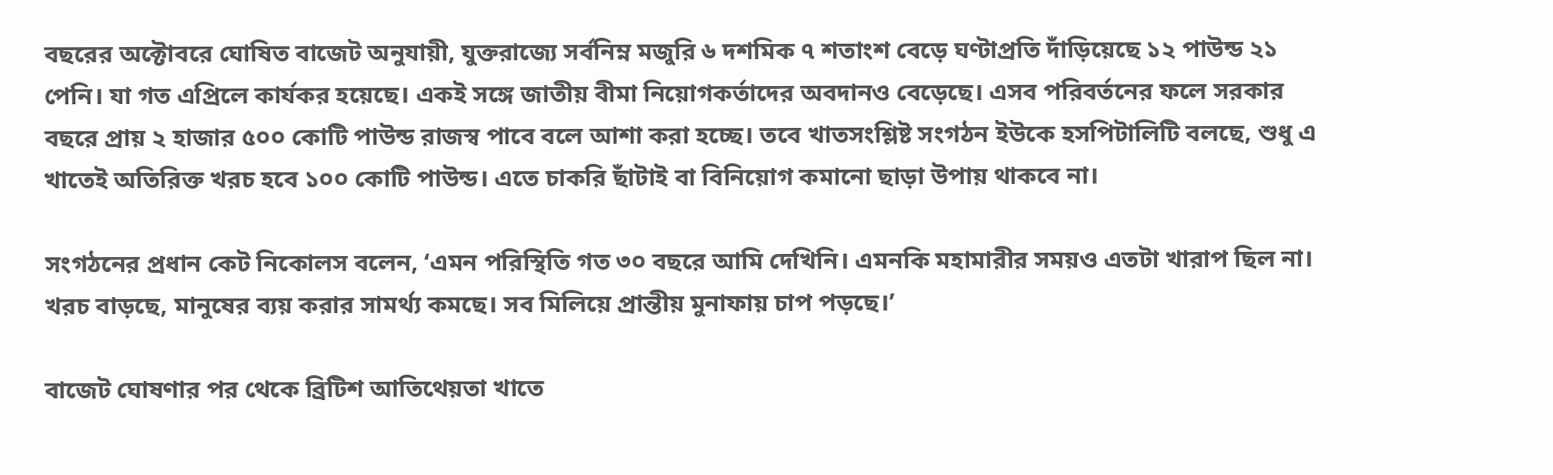বছরের অক্টোবরে ঘোষিত বাজেট অনুযায়ী, যুক্তরাজ্যে সর্বনিম্ন মজুরি ৬ দশমিক ৭ শতাংশ বেড়ে ঘণ্টাপ্রতি দাঁড়িয়েছে ১২ পাউন্ড ২১ পেনি। যা গত এপ্রিলে কার্যকর হয়েছে। একই সঙ্গে জাতীয় বীমা নিয়োগকর্তাদের অবদানও বেড়েছে। এসব পরিবর্তনের ফলে সরকার বছরে প্রায় ২ হাজার ৫০০ কোটি পাউন্ড রাজস্ব পাবে বলে আশা করা হচ্ছে। তবে খাতসংশ্লিষ্ট সংগঠন ইউকে হসপিটালিটি বলছে, শুধু এ খাতেই অতিরিক্ত খরচ হবে ১০০ কোটি পাউন্ড। এতে চাকরি ছাঁটাই বা বিনিয়োগ কমানো ছাড়া উপায় থাকবে না।

সংগঠনের প্রধান কেট নিকোলস বলেন, ‘এমন পরিস্থিতি গত ৩০ বছরে আমি দেখিনি। এমনকি মহামারীর সময়ও এতটা খারাপ ছিল না। খরচ বাড়ছে, মানুষের ব্যয় করার সামর্থ্য কমছে। সব মিলিয়ে প্রান্তীয় মুনাফায় চাপ পড়ছে।’

বাজেট ঘোষণার পর থেকে ব্রিটিশ আতিথেয়তা খাতে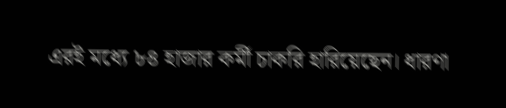এরই মধ্যে ৮৪ হাজার কর্মী চাকরি হারিয়েছেন। ধারণা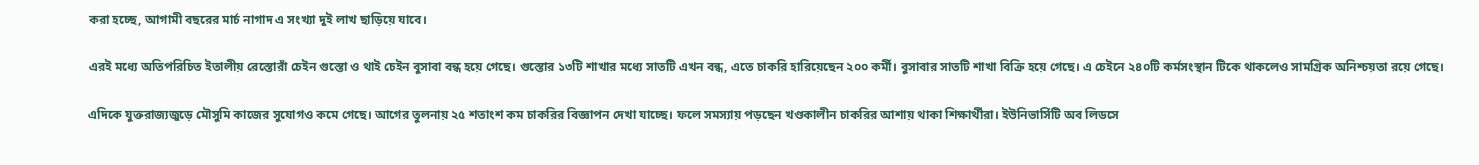করা হচ্ছে, আগামী বছরের মার্চ নাগাদ এ সংখ্যা দুই লাখ ছাড়িয়ে যাবে।

এরই মধ্যে অতিপরিচিত ইতালীয় রেস্তোরাঁ চেইন গুস্তো ও থাই চেইন বুসাবা বন্ধ হয়ে গেছে। গুস্তোর ১৩টি শাখার মধ্যে সাতটি এখন বন্ধ, এতে চাকরি হারিয়েছেন ২০০ কর্মী। বুসাবার সাতটি শাখা বিক্রি হয়ে গেছে। এ চেইনে ২৪০টি কর্মসংস্থান টিকে থাকলেও সামগ্রিক অনিশ্চয়তা রয়ে গেছে।

এদিকে যুক্তরাজ্যজুড়ে মৌসুমি কাজের সুযোগও কমে গেছে। আগের তুলনায় ২৫ শতাংশ কম চাকরির বিজ্ঞাপন দেখা যাচ্ছে। ফলে সমস্যায় পড়ছেন খণ্ডকালীন চাকরির আশায় থাকা শিক্ষার্থীরা। ইউনিভার্সিটি অব লিডসে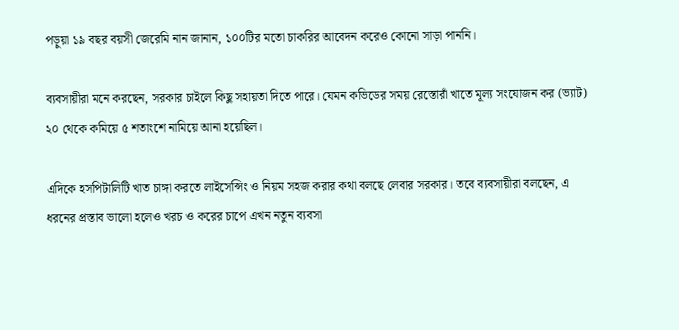পড়ুয়া ১৯ বছর বয়সী জেরেমি নান জানান, ১০০টির মতো চাকরির আবেদন করেও কোনো সাড়া পাননি।

ব্যবসায়ীরা মনে করছেন, সরকার চাইলে কিছু সহায়তা দিতে পারে। যেমন কভিডের সময় রেস্তোরাঁ খাতে মূল্য সংযোজন কর (ভ্যাট) ২০ থেকে কমিয়ে ৫ শতাংশে নামিয়ে আনা হয়েছিল।

এদিকে হসপিটালিটি খাত চাঙ্গা করতে লাইসেন্সিং ও নিয়ম সহজ করার কথা বলছে লেবার সরকার। তবে ব্যবসায়ীরা বলছেন, এ ধরনের প্রস্তাব ভালো হলেও খরচ ও করের চাপে এখন নতুন ব্যবসা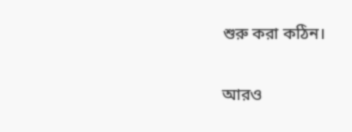শুরু করা কঠিন।

আরও